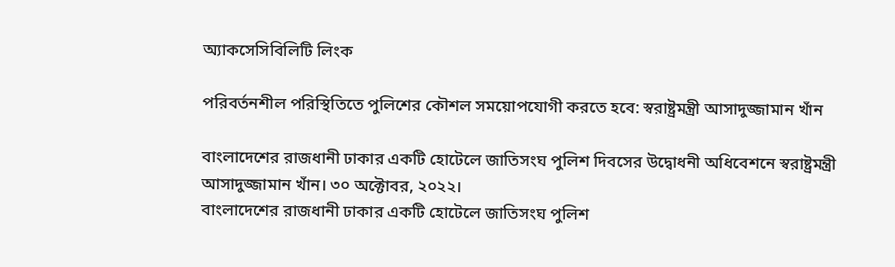অ্যাকসেসিবিলিটি লিংক

পরিবর্তনশীল পরিস্থিতিতে পুলিশের কৌশল সময়োপযোগী করতে হবে: স্বরাষ্ট্রমন্ত্রী আসাদুজ্জামান খাঁন

বাংলাদেশের রাজধানী ঢাকার একটি হোটেলে জাতিসংঘ পুলিশ দিবসের উদ্বোধনী অধিবেশনে স্বরাষ্ট্রমন্ত্রী আসাদুজ্জামান খাঁন। ৩০ অক্টোবর, ২০২২।
বাংলাদেশের রাজধানী ঢাকার একটি হোটেলে জাতিসংঘ পুলিশ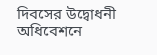দিবসের উদ্বোধনী অধিবেশনে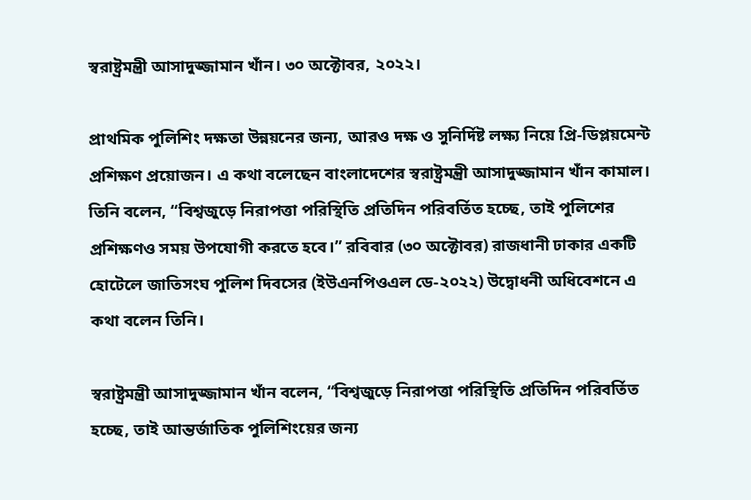স্বরাষ্ট্রমন্ত্রী আসাদুজ্জামান খাঁন। ৩০ অক্টোবর, ২০২২।

প্রাথমিক পুলিশিং দক্ষতা উন্নয়নের জন্য, আরও দক্ষ ও সুনির্দিষ্ট লক্ষ্য নিয়ে প্রি-ডিপ্লয়মেন্ট প্রশিক্ষণ প্রয়োজন। এ কথা বলেছেন বাংলাদেশের স্বরাষ্ট্রমন্ত্রী আসাদুজ্জামান খাঁন কামাল। তিনি বলেন, “বিশ্বজুড়ে নিরাপত্তা পরিস্থিতি প্রতিদিন পরিবর্তিত হচ্ছে, তাই পুলিশের প্রশিক্ষণও সময় উপযোগী করতে হবে।” রবিবার (৩০ অক্টোবর) রাজধানী ঢাকার একটি হোটেলে জাতিসংঘ পুলিশ দিবসের (ইউএনপিওএল ডে-২০২২) উদ্বোধনী অধিবেশনে এ কথা বলেন তিনি।

স্বরাষ্ট্রমন্ত্রী আসাদুজ্জামান খাঁন বলেন, “বিশ্বজুড়ে নিরাপত্তা পরিস্থিতি প্রতিদিন পরিবর্তিত হচ্ছে, তাই আন্তর্জাতিক পুলিশিংয়ের জন্য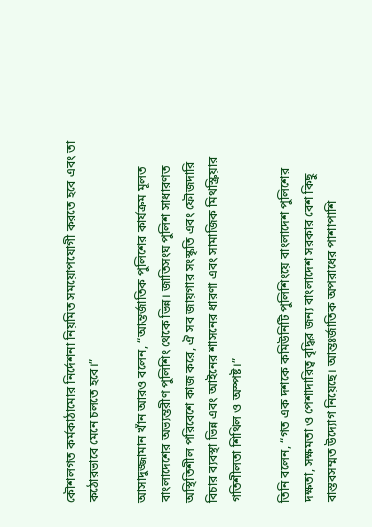কৌশলগত কর্মকাঠামোর নির্দেশনা নিয়মিত সময়োপযোগী করতে হবে এবং তা কঠোরভাবে মেনে চলতে হবে।”

আসাদুজ্জামান খাঁন আরও বলেন, “আন্তর্জাতিক পুলিশের কার্যক্রম মূলত বাংলাদেশের অভ্যন্তরীণ পুলিশিং থেকে ভিন্ন। জাতিসংঘ পুলিশ সাধারণত অস্থিতিশীল পরিবেশে কাজ করে, ঐ সব জায়গার সংস্কৃতি এবং ফৌজদারি বিচার ব্যবস্থা ভিন্ন এবং আইনের শাসনের ধারণা এবং সামাজিক মিথস্ক্রিয়ার গতিশীলতা শিথিল ও অস্পষ্ট।”

তিনি বলেন, “গত এক দশকে কমিউনিটি পুলিশিংয়ে বাংলাদেশ পুলিশের দক্ষতা, সক্ষমতা ও পেশাদারিত্ব বৃদ্ধির জন্য বাংলাদেশ সরকার বেশ কিছু বাস্তবসম্মত উদ্যোগ নিয়েছে। আন্তঃর্জাতিক অপরাধের পাশাপাশি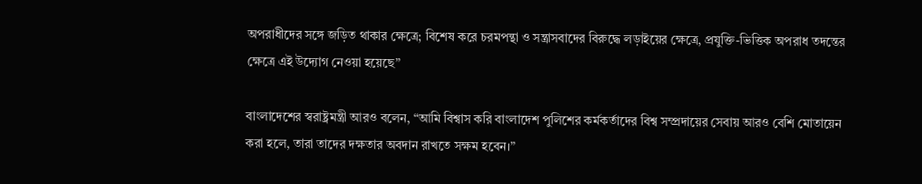অপরাধীদের সঙ্গে জড়িত থাকার ক্ষেত্রে; বিশেষ করে চরমপন্থা ও সন্ত্রাসবাদের বিরুদ্ধে লড়াইয়ের ক্ষেত্রে, প্রযুক্তি-ভিত্তিক অপরাধ তদন্তের ক্ষেত্রে এই উদ্যোগ নেওয়া হয়েছে”

বাংলাদেশের স্বরাষ্ট্রমন্ত্রী আরও বলেন, “আমি বিশ্বাস করি বাংলাদেশ পুলিশের কর্মকর্তাদের বিশ্ব সম্প্রদায়ের সেবায় আরও বেশি মোতায়েন করা হলে, তারা তাদের দক্ষতার অবদান রাখতে সক্ষম হবেন।”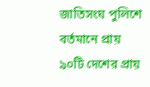জাতিসংঘ পুলিশে বর্তমানে প্রায় ৯০টি দেশের প্রায়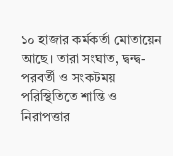১০ হাজার কর্মকর্তা মোতায়েন আছে। তারা সংঘাত, দ্বন্দ্ব-পরবর্তী ও সংকটময় পরিস্থিতিতে শান্তি ও নিরাপত্তার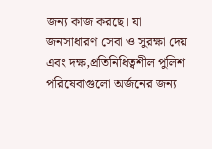জন্য কাজ করছে। যা জনসাধারণ সেবা ও সুরক্ষা দেয় এবং দক্ষ,প্রতিনিধিত্বশীল পুলিশ পরিষেবাগুলো অর্জনের জন্য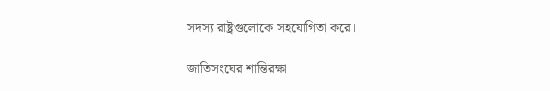সদস্য রাষ্ট্রগুলোকে সহযোগিতা করে।

জাতিসংঘের শান্তিরক্ষা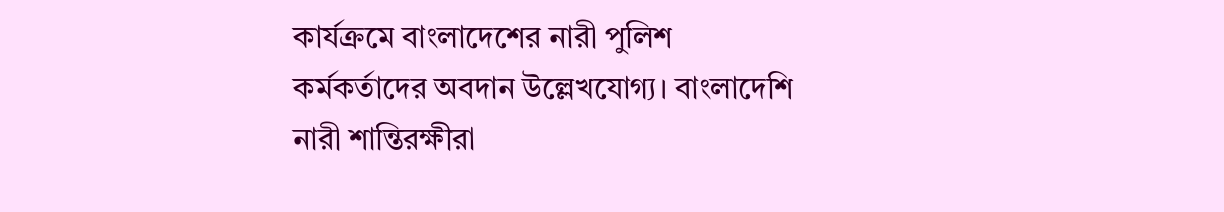কার্যক্রমে বাংলাদেশের নারী পুলিশ কর্মকর্তাদের অবদান উল্লেখযোগ্য। বাংলাদেশি নারী শান্তিরক্ষীরা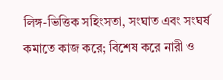লিঙ্গ-ভিত্তিক সহিংসতা, সংঘাত এবং সংঘর্ষ কমাতে কাজ করে; বিশেষ করে নারী ও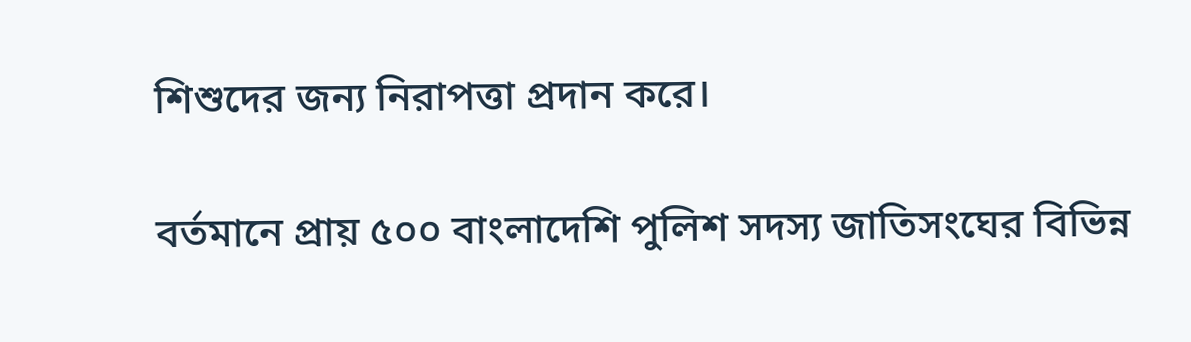শিশুদের জন্য নিরাপত্তা প্রদান করে।

বর্তমানে প্রায় ৫০০ বাংলাদেশি পুলিশ সদস্য জাতিসংঘের বিভিন্ন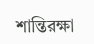শান্তিরক্ষা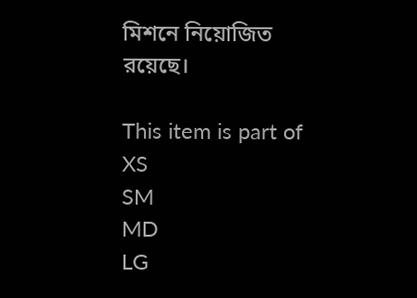মিশনে নিয়োজিত রয়েছে।

This item is part of
XS
SM
MD
LG